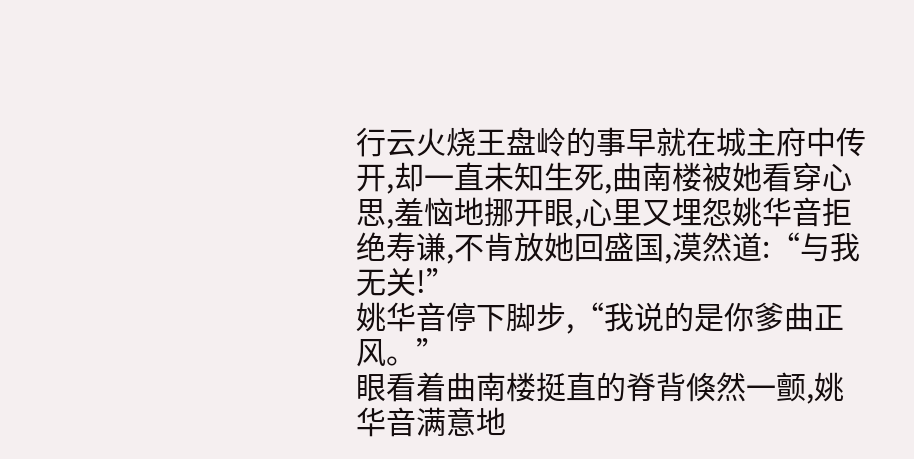行云火烧王盘岭的事早就在城主府中传开,却一直未知生死,曲南楼被她看穿心思,羞恼地挪开眼,心里又埋怨姚华音拒绝寿谦,不肯放她回盛国,漠然道:“与我无关!”
姚华音停下脚步,“我说的是你爹曲正风。”
眼看着曲南楼挺直的脊背倏然一颤,姚华音满意地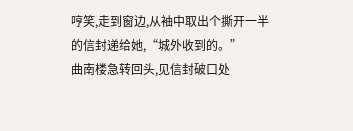哼笑,走到窗边,从袖中取出个撕开一半的信封递给她,“城外收到的。”
曲南楼急转回头,见信封破口处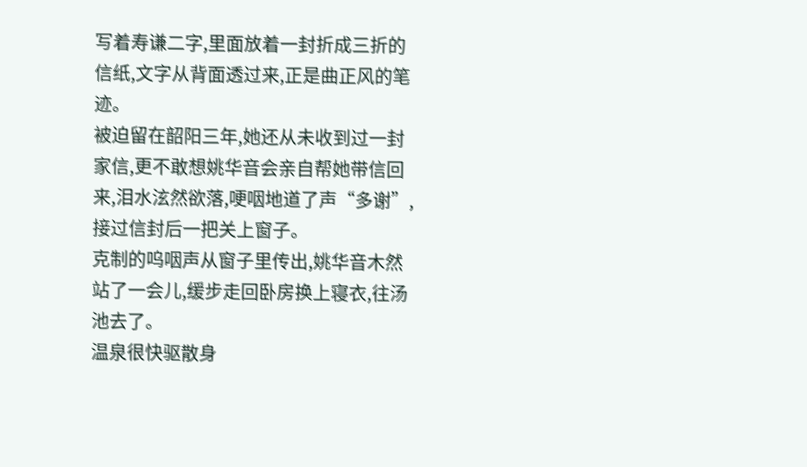写着寿谦二字,里面放着一封折成三折的信纸,文字从背面透过来,正是曲正风的笔迹。
被迫留在韶阳三年,她还从未收到过一封家信,更不敢想姚华音会亲自帮她带信回来,泪水泫然欲落,哽咽地道了声“多谢”,接过信封后一把关上窗子。
克制的呜咽声从窗子里传出,姚华音木然站了一会儿,缓步走回卧房换上寝衣,往汤池去了。
温泉很快驱散身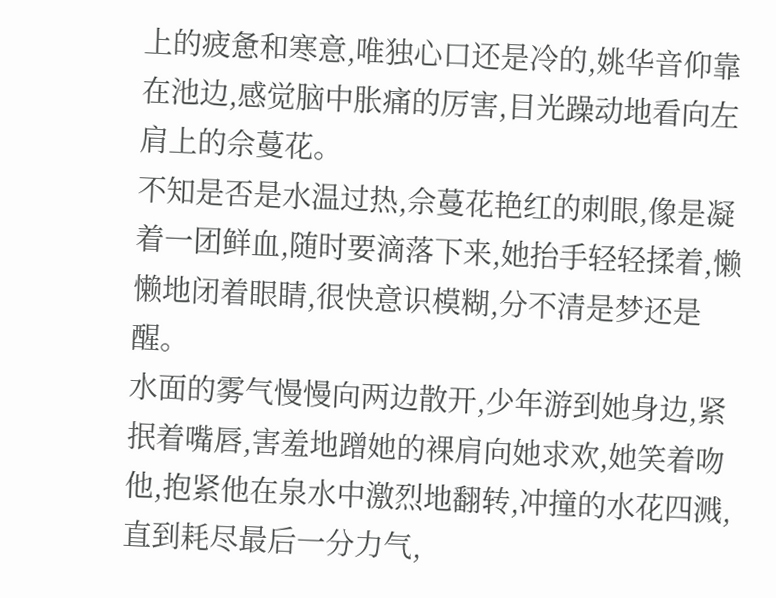上的疲惫和寒意,唯独心口还是冷的,姚华音仰靠在池边,感觉脑中胀痛的厉害,目光躁动地看向左肩上的佘蔓花。
不知是否是水温过热,佘蔓花艳红的刺眼,像是凝着一团鲜血,随时要滴落下来,她抬手轻轻揉着,懒懒地闭着眼睛,很快意识模糊,分不清是梦还是醒。
水面的雾气慢慢向两边散开,少年游到她身边,紧抿着嘴唇,害羞地蹭她的裸肩向她求欢,她笑着吻他,抱紧他在泉水中激烈地翻转,冲撞的水花四溅,直到耗尽最后一分力气,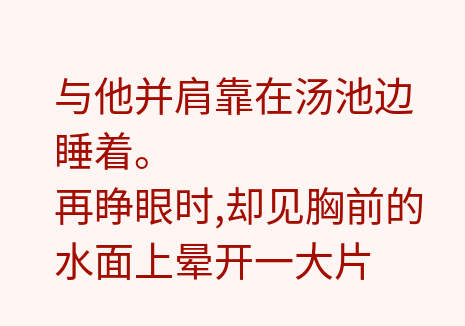与他并肩靠在汤池边睡着。
再睁眼时,却见胸前的水面上晕开一大片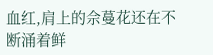血红,肩上的佘蔓花还在不断涌着鲜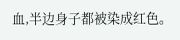血,半边身子都被染成红色。